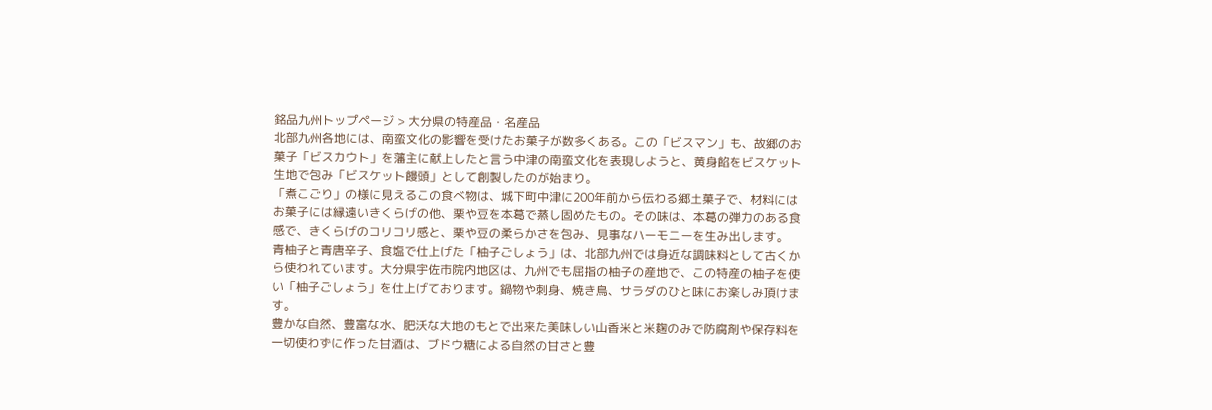銘品九州トップページ > 大分県の特産品・名産品
北部九州各地には、南蛮文化の影響を受けたお菓子が数多くある。この「ビスマン」も、故郷のお菓子「ビスカウト」を藩主に献上したと言う中津の南蛮文化を表現しようと、黄身餡をビスケット生地で包み「ビスケット饅頭」として創製したのが始まり。
「煮こごり」の様に見えるこの食べ物は、城下町中津に200年前から伝わる郷土菓子で、材料にはお菓子には縁遠いきくらげの他、栗や豆を本葛で蒸し固めたもの。その味は、本葛の弾力のある食感で、きくらげのコリコリ感と、栗や豆の柔らかさを包み、見事なハーモニーを生み出します。
青柚子と青唐辛子、食塩で仕上げた「柚子ごしょう」は、北部九州では身近な調味料として古くから使われています。大分県宇佐市院内地区は、九州でも屈指の柚子の産地で、この特産の柚子を使い「柚子ごしょう」を仕上げております。鍋物や刺身、焼き鳥、サラダのひと味にお楽しみ頂けます。
豊かな自然、豊富な水、肥沃な大地のもとで出来た美味しい山香米と米麹のみで防腐剤や保存料を一切使わずに作った甘酒は、ブドウ糖による自然の甘さと豊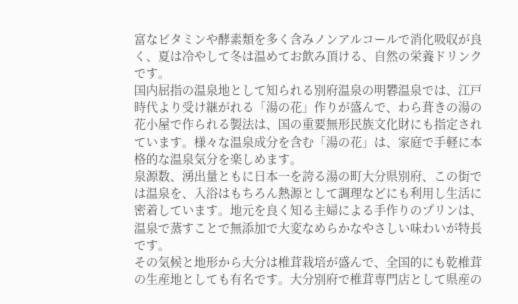富なビタミンや酵素類を多く含みノンアルコールで消化吸収が良く、夏は冷やして冬は温めてお飲み頂ける、自然の栄養ドリンクです。
国内屈指の温泉地として知られる別府温泉の明礬温泉では、江戸時代より受け継がれる「湯の花」作りが盛んで、わら葺きの湯の花小屋で作られる製法は、国の重要無形民族文化財にも指定されています。様々な温泉成分を含む「湯の花」は、家庭で手軽に本格的な温泉気分を楽しめます。
泉源数、湧出量ともに日本一を誇る湯の町大分県別府、この街では温泉を、入浴はもちろん熱源として調理などにも利用し生活に密着しています。地元を良く知る主婦による手作りのプリンは、温泉で蒸すことで無添加で大変なめらかなやさしい味わいが特長です。
その気候と地形から大分は椎茸栽培が盛んで、全国的にも乾椎茸の生産地としても有名です。大分別府で椎茸専門店として県産の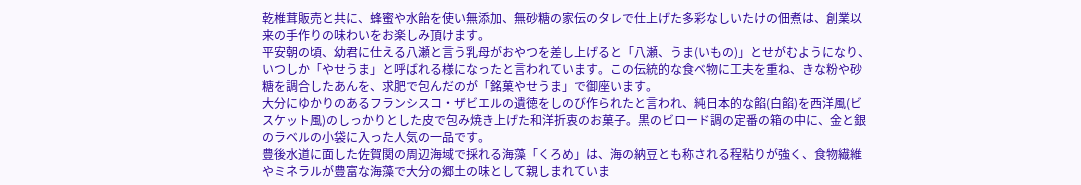乾椎茸販売と共に、蜂蜜や水飴を使い無添加、無砂糖の家伝のタレで仕上げた多彩なしいたけの佃煮は、創業以来の手作りの味わいをお楽しみ頂けます。
平安朝の頃、幼君に仕える八瀬と言う乳母がおやつを差し上げると「八瀬、うま(いもの)」とせがむようになり、いつしか「やせうま」と呼ばれる様になったと言われています。この伝統的な食べ物に工夫を重ね、きな粉や砂糖を調合したあんを、求肥で包んだのが「銘菓やせうま」で御座います。
大分にゆかりのあるフランシスコ・ザビエルの遺徳をしのび作られたと言われ、純日本的な餡(白餡)を西洋風(ビスケット風)のしっかりとした皮で包み焼き上げた和洋折衷のお菓子。黒のビロード調の定番の箱の中に、金と銀のラベルの小袋に入った人気の一品です。
豊後水道に面した佐賀関の周辺海域で採れる海藻「くろめ」は、海の納豆とも称される程粘りが強く、食物繊維やミネラルが豊富な海藻で大分の郷土の味として親しまれていま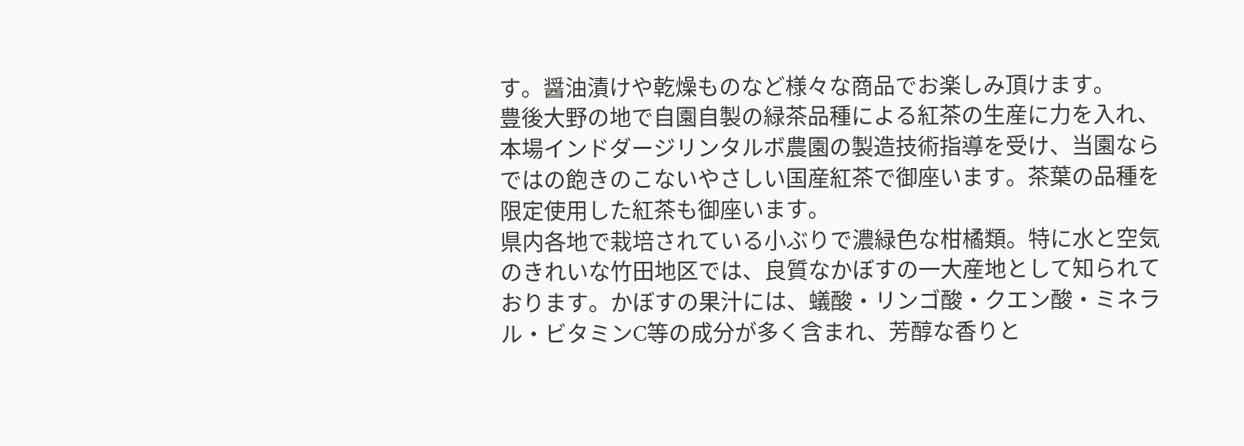す。醤油漬けや乾燥ものなど様々な商品でお楽しみ頂けます。
豊後大野の地で自園自製の緑茶品種による紅茶の生産に力を入れ、本場インドダージリンタルボ農園の製造技術指導を受け、当園ならではの飽きのこないやさしい国産紅茶で御座います。茶葉の品種を限定使用した紅茶も御座います。
県内各地で栽培されている小ぶりで濃緑色な柑橘類。特に水と空気のきれいな竹田地区では、良質なかぼすの一大産地として知られております。かぼすの果汁には、蟻酸・リンゴ酸・クエン酸・ミネラル・ビタミンC等の成分が多く含まれ、芳醇な香りと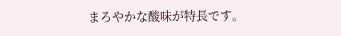まろやかな酸味が特長です。